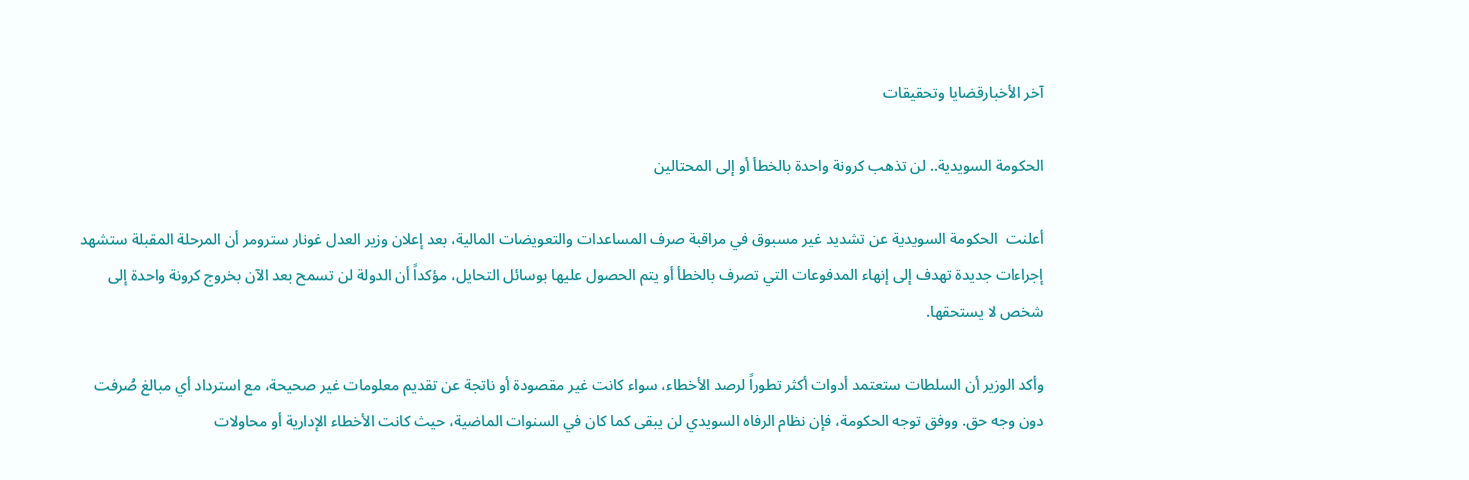آخر الأخبارقضايا وتحقيقات

الحكومة السويدية.. لن تذهب كرونة واحدة بالخطأ أو إلى المحتالين

أعلنت  الحكومة السويدية عن تشديد غير مسبوق في مراقبة صرف المساعدات والتعويضات المالية، بعد إعلان وزير العدل غونار سترومر أن المرحلة المقبلة ستشهد إجراءات جديدة تهدف إلى إنهاء المدفوعات التي تصرف بالخطأ أو يتم الحصول عليها بوسائل التحايل، مؤكداً أن الدولة لن تسمح بعد الآن بخروج كرونة واحدة إلى شخص لا يستحقها.

وأكد الوزير أن السلطات ستعتمد أدوات أكثر تطوراً لرصد الأخطاء، سواء كانت غير مقصودة أو ناتجة عن تقديم معلومات غير صحيحة، مع استرداد أي مبالغ صُرفت دون وجه حق. ووفق توجه الحكومة، فإن نظام الرفاه السويدي لن يبقى كما كان في السنوات الماضية، حيث كانت الأخطاء الإدارية أو محاولات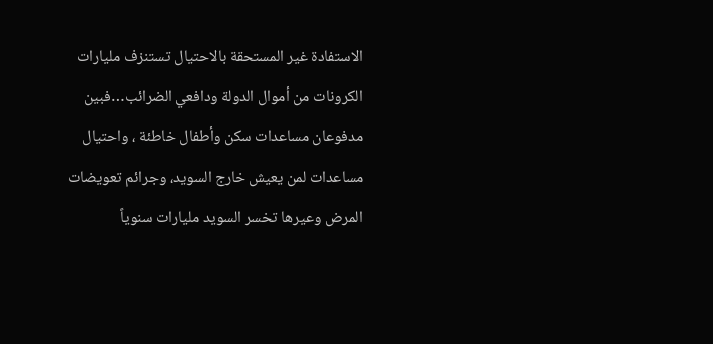الاستفادة غير المستحقة بالاحتيال تستنزف مليارات الكرونات من أموال الدولة ودافعي الضرائب…فبين مدفوعان مساعدات سكن وأطفال خاطئة ، واحتيال مساعدات لمن يعيش خارج السويد، وجرائم تعويضات المرض وعيرها تخسر السويد مليارات سنوياً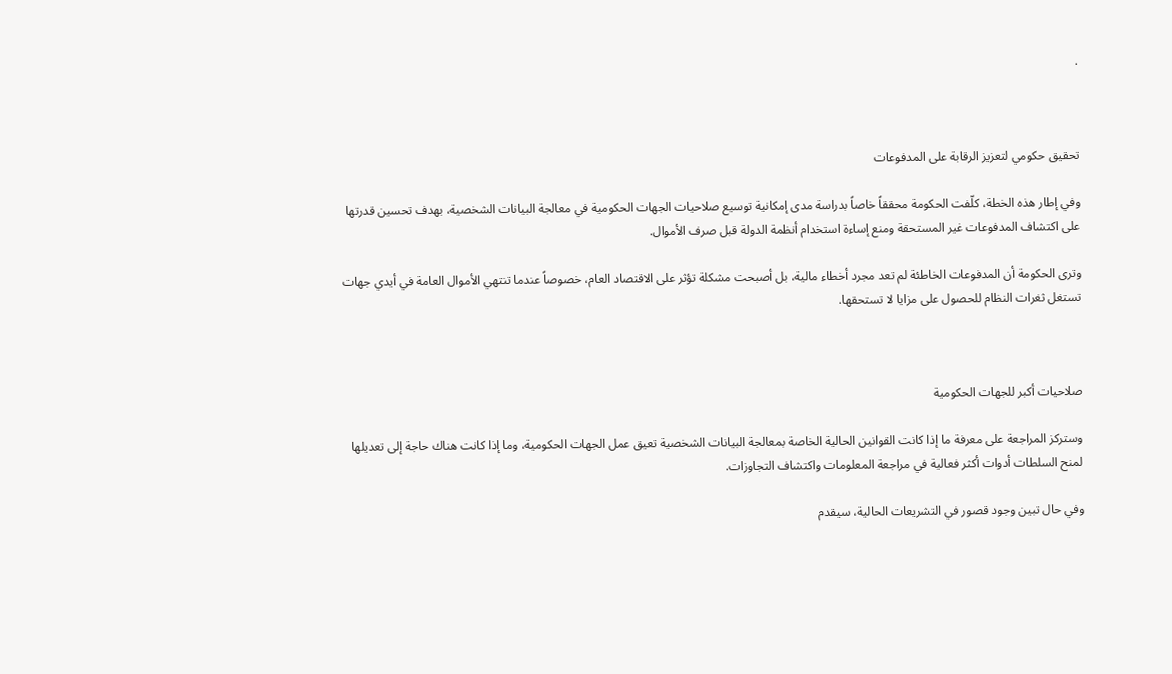.



تحقيق حكومي لتعزيز الرقابة على المدفوعات

وفي إطار هذه الخطة، كلّفت الحكومة محققاً خاصاً بدراسة مدى إمكانية توسيع صلاحيات الجهات الحكومية في معالجة البيانات الشخصية، بهدف تحسين قدرتها على اكتشاف المدفوعات غير المستحقة ومنع إساءة استخدام أنظمة الدولة قبل صرف الأموال.

وترى الحكومة أن المدفوعات الخاطئة لم تعد مجرد أخطاء مالية، بل أصبحت مشكلة تؤثر على الاقتصاد العام، خصوصاً عندما تنتهي الأموال العامة في أيدي جهات تستغل ثغرات النظام للحصول على مزايا لا تستحقها.



صلاحيات أكبر للجهات الحكومية

وستركز المراجعة على معرفة ما إذا كانت القوانين الحالية الخاصة بمعالجة البيانات الشخصية تعيق عمل الجهات الحكومية، وما إذا كانت هناك حاجة إلى تعديلها لمنح السلطات أدوات أكثر فعالية في مراجعة المعلومات واكتشاف التجاوزات.

وفي حال تبين وجود قصور في التشريعات الحالية، سيقدم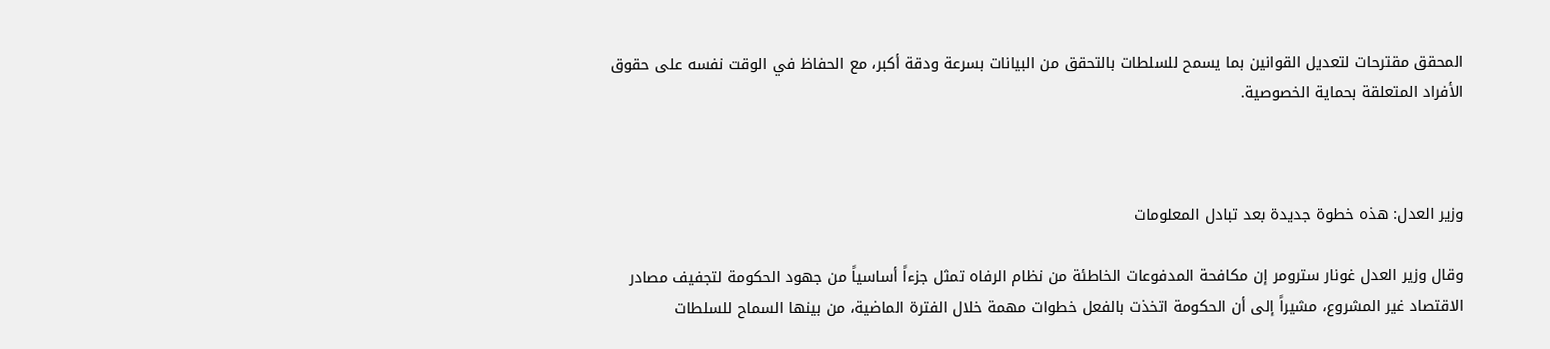المحقق مقترحات لتعديل القوانين بما يسمح للسلطات بالتحقق من البيانات بسرعة ودقة أكبر، مع الحفاظ في الوقت نفسه على حقوق الأفراد المتعلقة بحماية الخصوصية.



وزير العدل: هذه خطوة جديدة بعد تبادل المعلومات

وقال وزير العدل غونار سترومر إن مكافحة المدفوعات الخاطئة من نظام الرفاه تمثل جزءاً أساسياً من جهود الحكومة لتجفيف مصادر الاقتصاد غير المشروع، مشيراً إلى أن الحكومة اتخذت بالفعل خطوات مهمة خلال الفترة الماضية، من بينها السماح للسلطات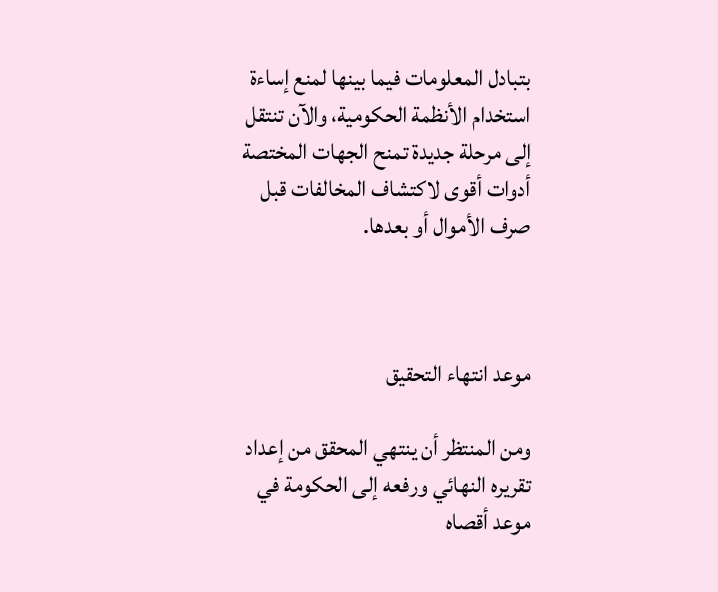بتبادل المعلومات فيما بينها لمنع إساءة استخدام الأنظمة الحكومية، والآن تنتقل إلى مرحلة جديدة تمنح الجهات المختصة أدوات أقوى لاكتشاف المخالفات قبل صرف الأموال أو بعدها.



موعد انتهاء التحقيق

ومن المنتظر أن ينتهي المحقق من إعداد تقريره النهائي ورفعه إلى الحكومة في موعد أقصاه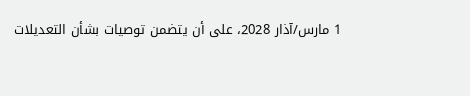1 مارس/آذار 2028، على أن يتضمن توصيات بشأن التعديلات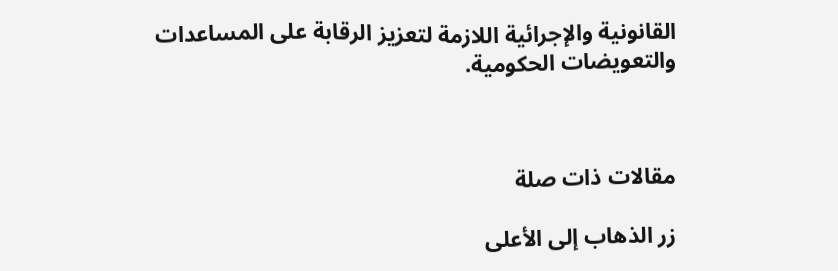القانونية والإجرائية اللازمة لتعزيز الرقابة على المساعدات والتعويضات الحكومية.



مقالات ذات صلة

زر الذهاب إلى الأعلى